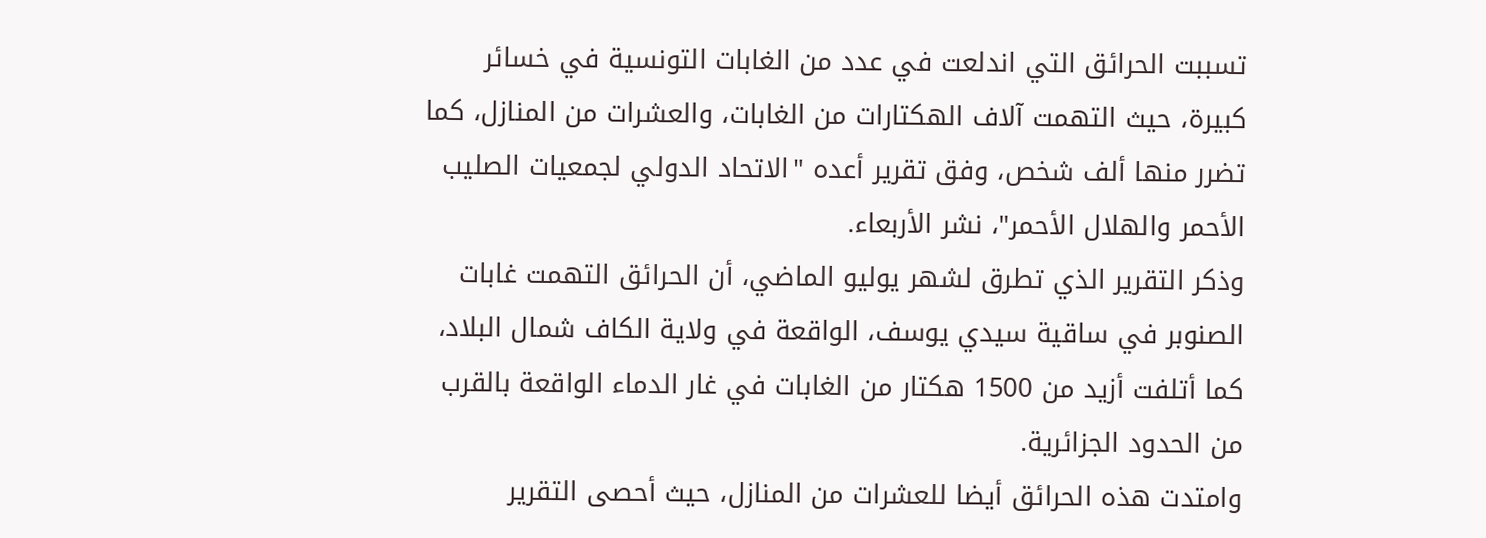تسببت الحرائق التي اندلعت في عدد من الغابات التونسية في خسائر كبيرة، حيث التهمت آلاف الهكتارات من الغابات، والعشرات من المنازل، كما تضرر منها ألف شخص، وفق تقرير أعده "الاتحاد الدولي لجمعيات الصليب الأحمر والهلال الأحمر"، نشر الأربعاء.
وذكر التقرير الذي تطرق لشهر يوليو الماضي، أن الحرائق التهمت غابات الصنوبر في ساقية سيدي يوسف، الواقعة في ولاية الكاف شمال البلاد، كما أتلفت أزيد من 1500 هكتار من الغابات في غار الدماء الواقعة بالقرب من الحدود الجزائرية.
وامتدت هذه الحرائق أيضا للعشرات من المنازل، حيث أحصى التقرير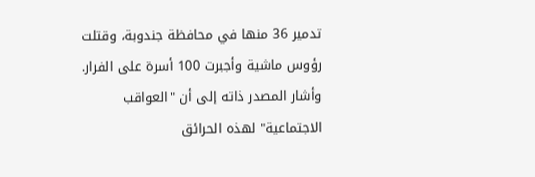تدمير 36 منها في محافظة جندوبة، وقتلت رؤوس ماشية وأجبرت 100 أسرة على الفرار.
وأشار المصدر ذاته إلى أن "العواقب الاجتماعية" لهذه الحرائق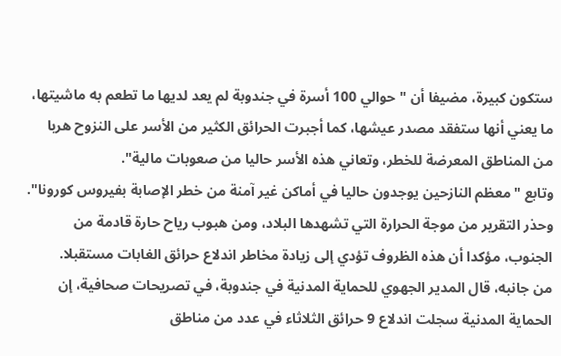ستكون كبيرة، مضيفا أن "حوالي 100 أسرة في جندوبة لم يعد لديها ما تطعم به ماشيتها، ما يعني أنها ستفقد مصدر عيشها، كما أجبرت الحرائق الكثير من الأسر على النزوح هربا من المناطق المعرضة للخطر، وتعاني هذه الأسر حاليا من صعوبات مالية".
وتابع "معظم النازحين يوجدون حاليا في أماكن غير آمنة من خطر الإصابة بفيروس كورونا".
وحذر التقرير من موجة الحرارة التي تشهدها البلاد، ومن هبوب رياح حارة قادمة من الجنوب، مؤكدا أن هذه الظروف تؤدي إلى زيادة مخاطر اندلاع حرائق الغابات مستقبلا.
من جانبه، قال المدير الجهوي للحماية المدنية في جندوبة، في تصريحات صحافية، إن الحماية المدنية سجلت اندلاع 9 حرائق الثلاثاء في عدد من مناطق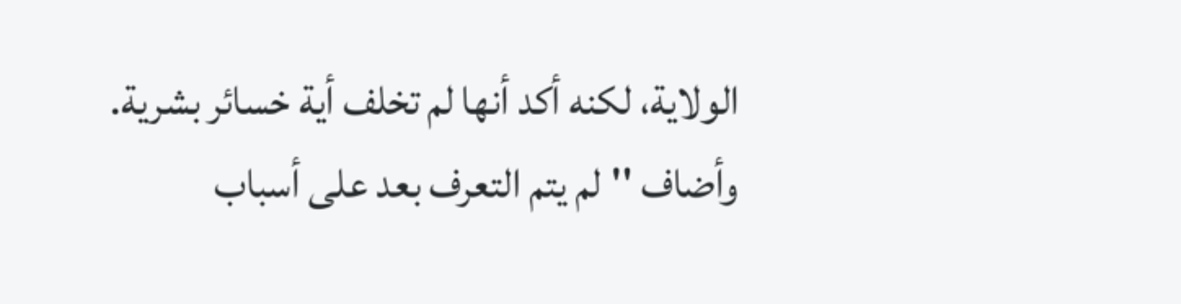الولاية، لكنه أكد أنها لم تخلف أية خسائر بشرية.
وأضاف ''لم يتم التعرف بعد على أسباب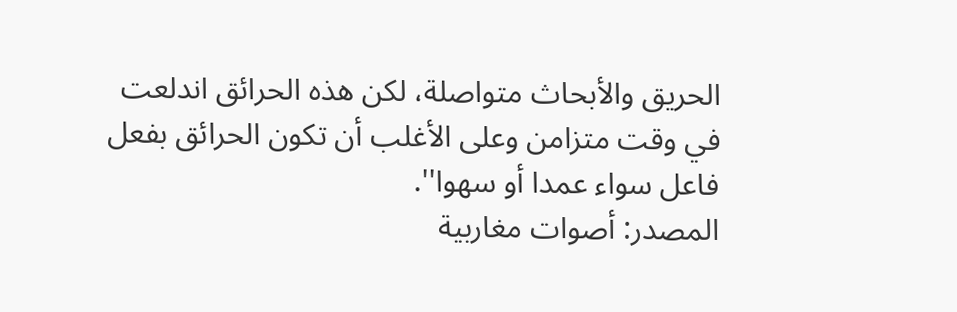الحريق والأبحاث متواصلة، لكن هذه الحرائق اندلعت في وقت متزامن وعلى الأغلب أن تكون الحرائق بفعل فاعل سواء عمدا أو سهوا''.
المصدر: أصوات مغاربية